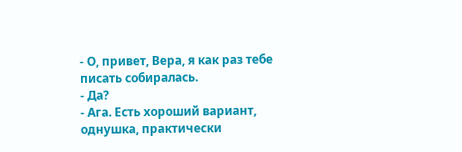- О, привет, Вера, я как раз тебе писать собиралась.
- Да?
- Ага. Есть хороший вариант, однушка, практически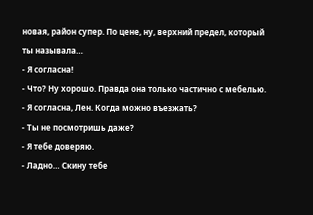новая, район супер. По цене, ну, верхний предел, который ты называла…
- Я согласна!
- Что? Ну хорошо. Правда она только частично с мебелью.
- Я согласна, Лен. Когда можно въезжать?
- Ты не посмотришь даже?
- Я тебе доверяю.
- Ладно… Скину тебе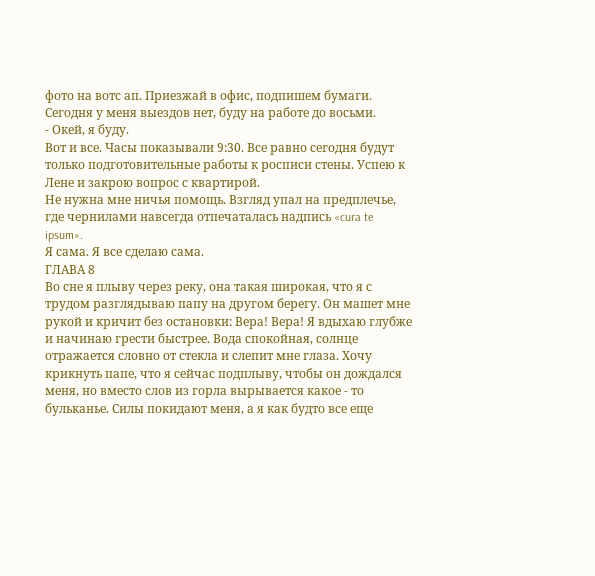фото на вотс ап. Приезжай в офис, подпишем бумаги. Сегодня у меня выездов нет, буду на работе до восьми.
- Окей, я буду.
Вот и все. Часы показывали 9:30. Все равно сегодня будут только подготовительные работы к росписи стены. Успею к Лене и закрою вопрос с квартирой.
Не нужна мне ничья помощь. Взгляд упал на предплечье, где чернилами навсегда отпечаталась надпись «cura te ipsum».
Я сама. Я все сделаю сама.
ГЛАВА 8
Во сне я плыву через реку, она такая широкая, что я с трудом разглядываю папу на другом берегу. Он машет мне рукой и кричит без остановки: Вера! Вера! Я вдыхаю глубже и начинаю грести быстрее. Вода спокойная, солнце отражается словно от стекла и слепит мне глаза. Хочу крикнуть папе, что я сейчас подплыву, чтобы он дождался меня, но вместо слов из горла вырывается какое - то бульканье. Силы покидают меня, а я как будто все еще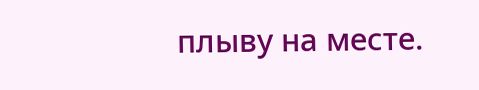плыву на месте.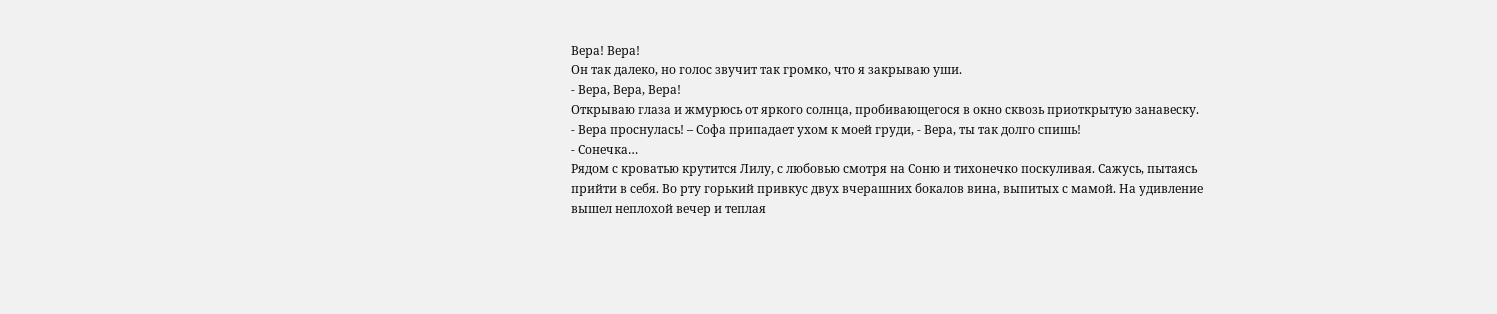Вера! Вера!
Он так далеко, но голос звучит так громко, что я закрываю уши.
- Вера, Вера, Вера!
Открываю глаза и жмурюсь от яркого солнца, пробивающегося в окно сквозь приоткрытую занавеску.
- Вера проснулась! – Софа припадает ухом к моей груди, - Вера, ты так долго спишь!
- Сонечка…
Рядом с кроватью крутится Лилу, с любовью смотря на Соню и тихонечко поскуливая. Сажусь, пытаясь прийти в себя. Во рту горький привкус двух вчерашних бокалов вина, выпитых с мамой. На удивление вышел неплохой вечер и теплая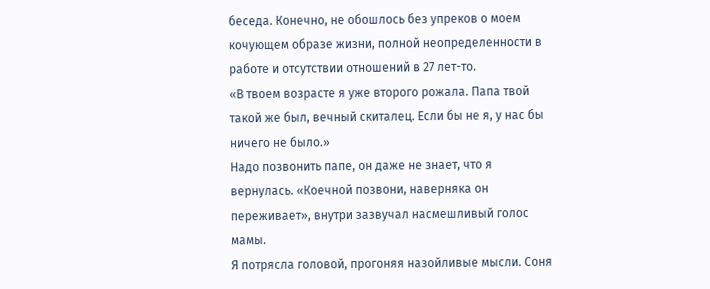беседа. Конечно, не обошлось без упреков о моем кочующем образе жизни, полной неопределенности в работе и отсутствии отношений в 27 лет-то.
«В твоем возрасте я уже второго рожала. Папа твой такой же был, вечный скиталец. Если бы не я, у нас бы ничего не было.»
Надо позвонить папе, он даже не знает, что я вернулась. «Коечной позвони, наверняка он переживает», внутри зазвучал насмешливый голос мамы.
Я потрясла головой, прогоняя назойливые мысли. Соня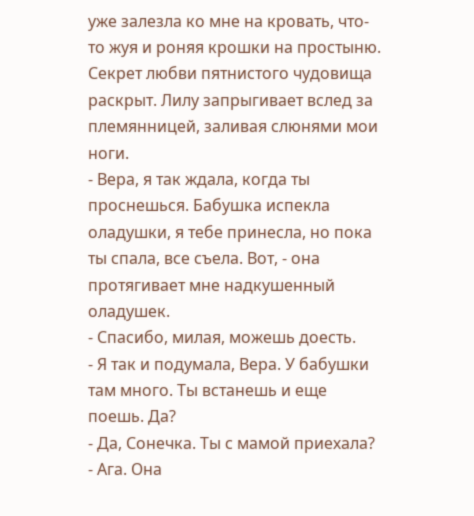уже залезла ко мне на кровать, что-то жуя и роняя крошки на простыню. Секрет любви пятнистого чудовища раскрыт. Лилу запрыгивает вслед за племянницей, заливая слюнями мои ноги.
- Вера, я так ждала, когда ты проснешься. Бабушка испекла оладушки, я тебе принесла, но пока ты спала, все съела. Вот, - она протягивает мне надкушенный оладушек.
- Спасибо, милая, можешь доесть.
- Я так и подумала, Вера. У бабушки там много. Ты встанешь и еще поешь. Да?
- Да, Сонечка. Ты с мамой приехала?
- Ага. Она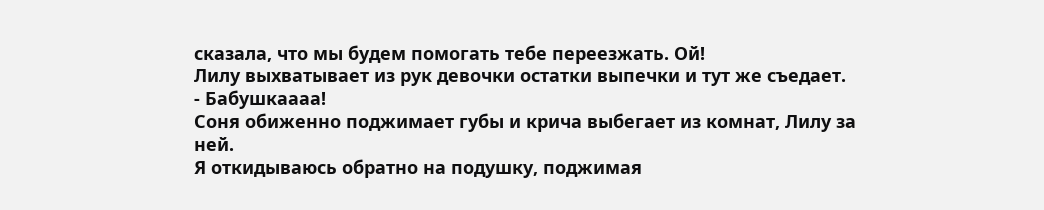сказала, что мы будем помогать тебе переезжать. Ой!
Лилу выхватывает из рук девочки остатки выпечки и тут же съедает.
- Бабушкаааа!
Соня обиженно поджимает губы и крича выбегает из комнат, Лилу за ней.
Я откидываюсь обратно на подушку, поджимая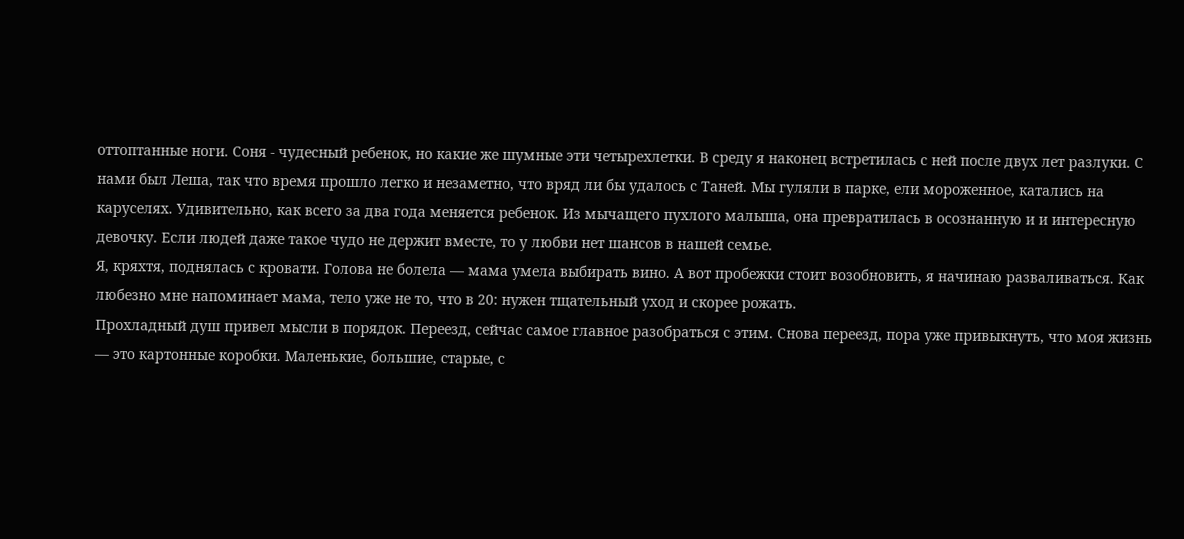оттоптанные ноги. Соня - чудесный ребенок, но какие же шумные эти четырехлетки. В среду я наконец встретилась с ней после двух лет разлуки. С нами был Леша, так что время прошло легко и незаметно, что вряд ли бы удалось с Таней. Мы гуляли в парке, ели мороженное, катались на каруселях. Удивительно, как всего за два года меняется ребенок. Из мычащего пухлого малыша, она превратилась в осознанную и и интересную девочку. Если людей даже такое чудо не держит вместе, то у любви нет шансов в нашей семье.
Я, кряхтя, поднялась с кровати. Голова не болела — мама умела выбирать вино. А вот пробежки стоит возобновить, я начинаю разваливаться. Как любезно мне напоминает мама, тело уже не то, что в 20: нужен тщательный уход и скорее рожать.
Прохладный душ привел мысли в порядок. Переезд, сейчас самое главное разобраться с этим. Снова переезд, пора уже привыкнуть, что моя жизнь — это картонные коробки. Маленькие, большие, старые, с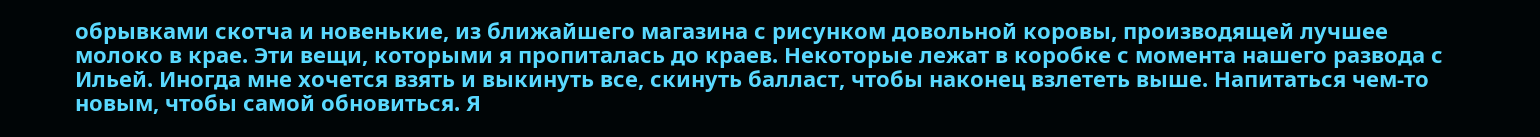обрывками скотча и новенькие, из ближайшего магазина с рисунком довольной коровы, производящей лучшее молоко в крае. Эти вещи, которыми я пропиталась до краев. Некоторые лежат в коробке с момента нашего развода с Ильей. Иногда мне хочется взять и выкинуть все, скинуть балласт, чтобы наконец взлететь выше. Напитаться чем-то новым, чтобы самой обновиться. Я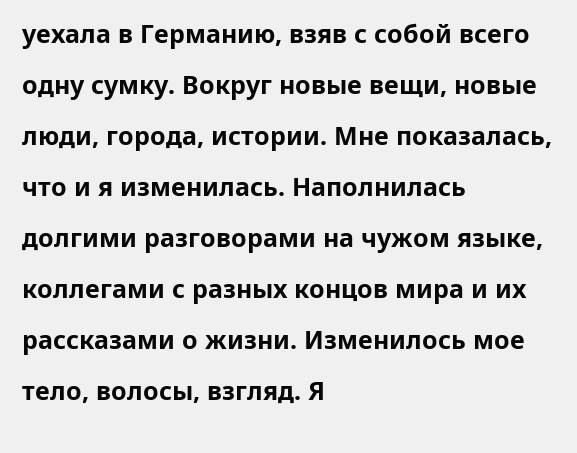уехала в Германию, взяв с собой всего одну сумку. Вокруг новые вещи, новые люди, города, истории. Мне показалась, что и я изменилась. Наполнилась долгими разговорами на чужом языке, коллегами с разных концов мира и их рассказами о жизни. Изменилось мое тело, волосы, взгляд. Я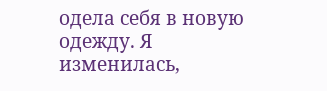одела себя в новую одежду. Я изменилась,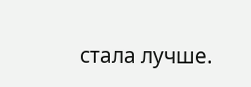стала лучше.